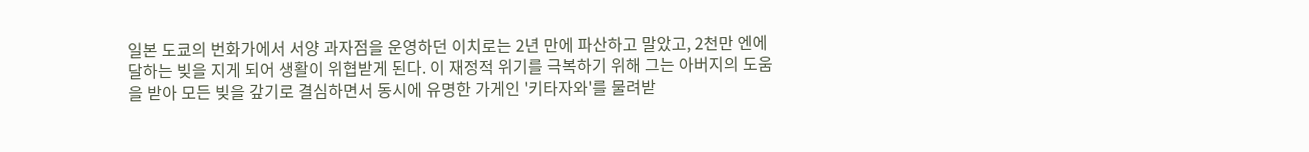일본 도쿄의 번화가에서 서양 과자점을 운영하던 이치로는 2년 만에 파산하고 말았고, 2천만 엔에 달하는 빚을 지게 되어 생활이 위협받게 된다. 이 재정적 위기를 극복하기 위해 그는 아버지의 도움을 받아 모든 빚을 갚기로 결심하면서 동시에 유명한 가게인 '키타자와'를 물려받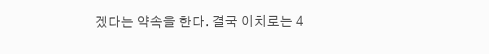겠다는 약속을 한다. 결국 이치로는 4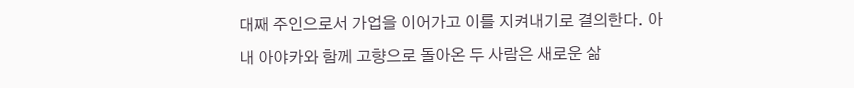대째 주인으로서 가업을 이어가고 이를 지켜내기로 결의한다. 아내 아야카와 함께 고향으로 돌아온 두 사람은 새로운 삶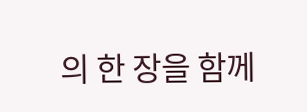의 한 장을 함께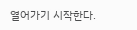열어가기 시작한다.